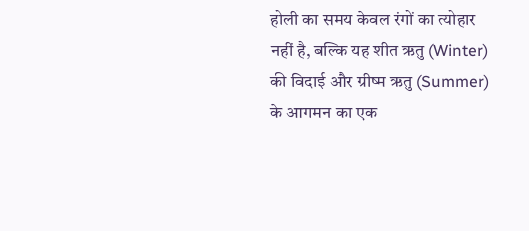होली का समय केवल रंगों का त्योहार नहीं है, बल्कि यह शीत ऋतु (Winter) की विदाई और ग्रीष्म ऋतु (Summer) के आगमन का एक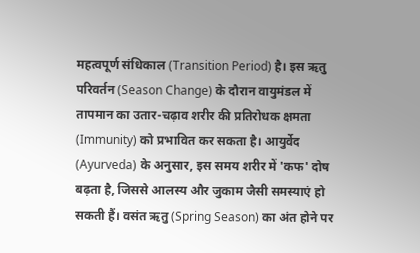महत्वपूर्ण संधिकाल (Transition Period) है। इस ऋतु परिवर्तन (Season Change) के दौरान वायुमंडल में तापमान का उतार-चढ़ाव शरीर की प्रतिरोधक क्षमता (Immunity) को प्रभावित कर सकता है। आयुर्वेद (Ayurveda) के अनुसार, इस समय शरीर में 'कफ' दोष बढ़ता है, जिससे आलस्य और जुकाम जैसी समस्याएं हो सकती हैं। वसंत ऋतु (Spring Season) का अंत होने पर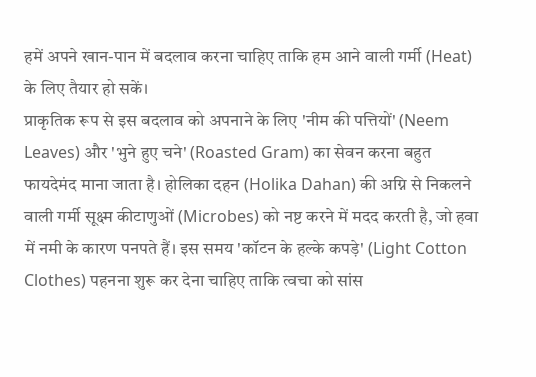हमें अपने खान-पान में बदलाव करना चाहिए ताकि हम आने वाली गर्मी (Heat) के लिए तैयार हो सकें।
प्राकृतिक रूप से इस बदलाव को अपनाने के लिए 'नीम की पत्तियों' (Neem Leaves) और 'भुने हुए चने' (Roasted Gram) का सेवन करना बहुत फायदेमंद माना जाता है। होलिका दहन (Holika Dahan) की अग्नि से निकलने वाली गर्मी सूक्ष्म कीटाणुओं (Microbes) को नष्ट करने में मदद करती है, जो हवा में नमी के कारण पनपते हैं। इस समय 'कॉटन के हल्के कपड़े' (Light Cotton Clothes) पहनना शुरू कर देना चाहिए ताकि त्वचा को सांस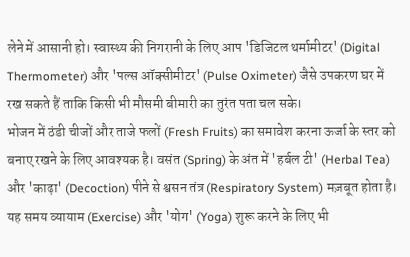लेने में आसानी हो। स्वास्थ्य की निगरानी के लिए आप 'डिजिटल थर्मामीटर' (Digital Thermometer) और 'पल्स ऑक्सीमीटर' (Pulse Oximeter) जैसे उपकरण घर में रख सकते हैं ताकि किसी भी मौसमी बीमारी का तुरंत पता चल सके।
भोजन में ठंडी चीजों और ताजे फलों (Fresh Fruits) का समावेश करना ऊर्जा के स्तर को बनाए रखने के लिए आवश्यक है। वसंत (Spring) के अंत में 'हर्बल टी' (Herbal Tea) और 'काढ़ा' (Decoction) पीने से श्वसन तंत्र (Respiratory System) मज़बूत होता है। यह समय व्यायाम (Exercise) और 'योग' (Yoga) शुरू करने के लिए भी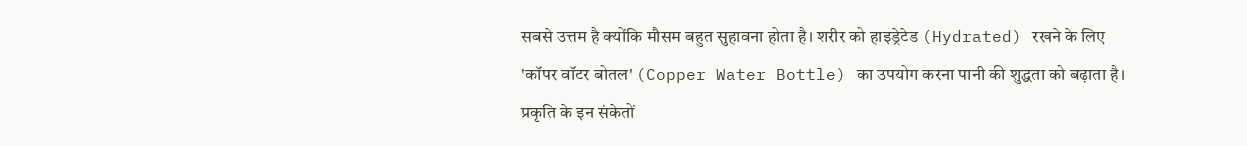सबसे उत्तम है क्योंकि मौसम बहुत सुहावना होता है। शरीर को हाइड्रेटेड (Hydrated) रखने के लिए 'कॉपर वॉटर बोतल' (Copper Water Bottle) का उपयोग करना पानी की शुद्धता को बढ़ाता है। प्रकृति के इन संकेतों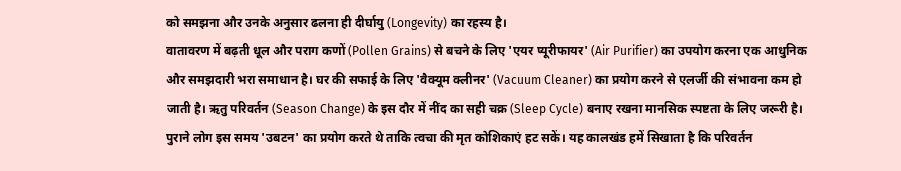को समझना और उनके अनुसार ढलना ही दीर्घायु (Longevity) का रहस्य है।
वातावरण में बढ़ती धूल और पराग कणों (Pollen Grains) से बचने के लिए 'एयर प्यूरीफायर' (Air Purifier) का उपयोग करना एक आधुनिक और समझदारी भरा समाधान है। घर की सफाई के लिए 'वैक्यूम क्लीनर' (Vacuum Cleaner) का प्रयोग करने से एलर्जी की संभावना कम हो जाती है। ऋतु परिवर्तन (Season Change) के इस दौर में नींद का सही चक्र (Sleep Cycle) बनाए रखना मानसिक स्पष्टता के लिए जरूरी है। पुराने लोग इस समय 'उबटन' का प्रयोग करते थे ताकि त्वचा की मृत कोशिकाएं हट सकें। यह कालखंड हमें सिखाता है कि परिवर्तन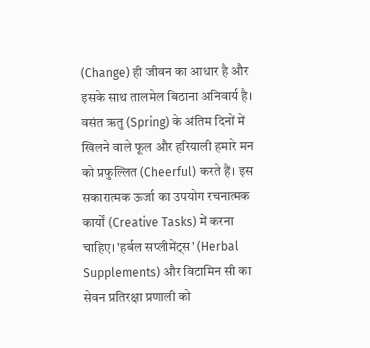(Change) ही जीवन का आधार है और इसके साथ तालमेल बिठाना अनिवार्य है।
वसंत ऋतु (Spring) के अंतिम दिनों में खिलने वाले फूल और हरियाली हमारे मन को प्रफुल्लित (Cheerful) करते हैं। इस सकारात्मक ऊर्जा का उपयोग रचनात्मक कार्यों (Creative Tasks) में करना चाहिए। 'हर्बल सप्लीमेंट्स' (Herbal Supplements) और विटामिन सी का सेवन प्रतिरक्षा प्रणाली को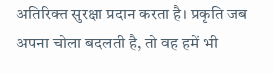अतिरिक्त सुरक्षा प्रदान करता है। प्रकृति जब अपना चोला बदलती है, तो वह हमें भी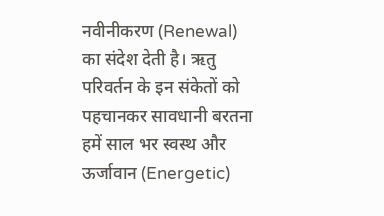नवीनीकरण (Renewal) का संदेश देती है। ऋतु परिवर्तन के इन संकेतों को पहचानकर सावधानी बरतना हमें साल भर स्वस्थ और ऊर्जावान (Energetic)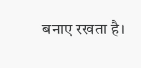बनाए रखता है।